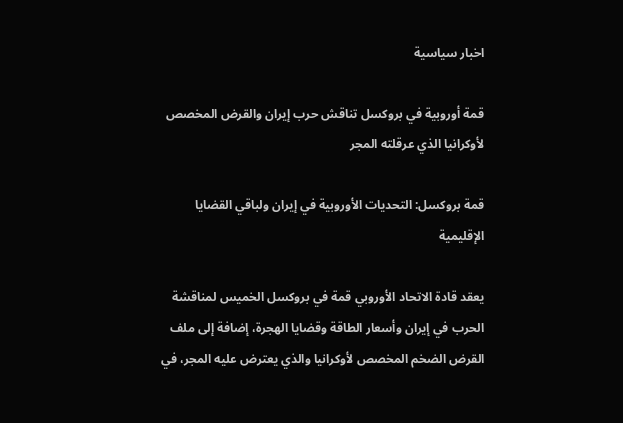اخبار سياسية

قمة أوروبية في بروكسل تناقش حرب إيران والقرض المخصص لأوكرانيا الذي عرقلته المجر

قمة بروكسل: التحديات الأوروبية في إيران ولباقي القضايا الإقليمية

يعقد قادة الاتحاد الأوروبي قمة في بروكسل الخميس لمناقشة الحرب في إيران وأسعار الطاقة وقضايا الهجرة، إضافة إلى ملف القرض الضخم المخصص لأوكرانيا والذي يعترض عليه المجر، في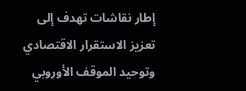إطار نقاشات تهدف إلى تعزيز الاستقرار الاقتصادي وتوحيد الموقف الأوروبي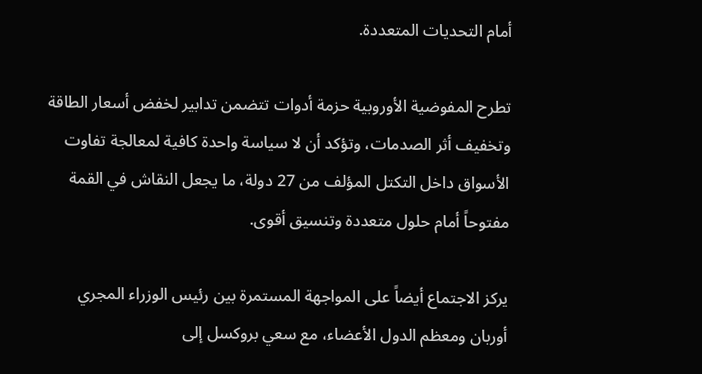أمام التحديات المتعددة.

تطرح المفوضية الأوروبية حزمة أدوات تتضمن تدابير لخفض أسعار الطاقة وتخفيف أثر الصدمات، وتؤكد أن لا سياسة واحدة كافية لمعالجة تفاوت الأسواق داخل التكتل المؤلف من 27 دولة، ما يجعل النقاش في القمة مفتوحاً أمام حلول متعددة وتنسيق أقوى.

يركز الاجتماع أيضاً على المواجهة المستمرة بين رئيس الوزراء المجري أوربان ومعظم الدول الأعضاء، مع سعي بروكسل إلى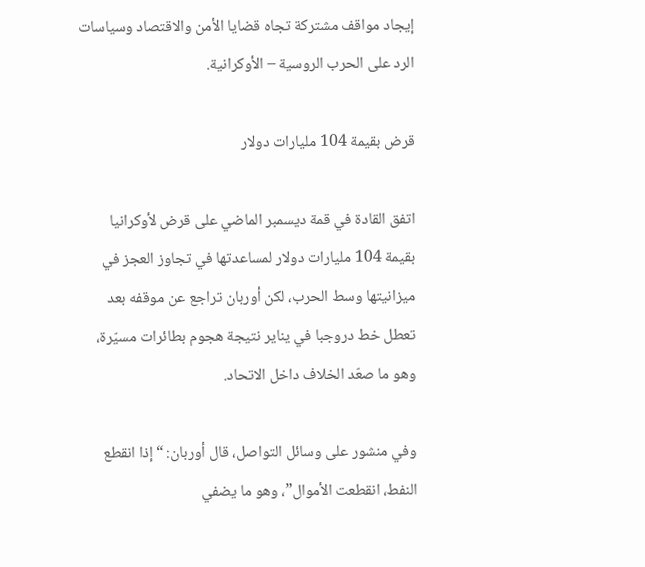إيجاد مواقف مشتركة تجاه قضايا الأمن والاقتصاد وسياسات الرد على الحرب الروسية – الأوكرانية.

قرض بقيمة 104 مليارات دولار

اتفق القادة في قمة ديسمبر الماضي على قرض لأوكرانيا بقيمة 104 مليارات دولار لمساعدتها في تجاوز العجز في ميزانيتها وسط الحرب، لكن أوربان تراجع عن موقفه بعد تعطل خط دروجبا في يناير نتيجة هجوم بطائرات مسيّرة، وهو ما صعّد الخلاف داخل الاتحاد.

وفي منشور على وسائل التواصل، قال أوربان: “إذا انقطع النفط، انقطعت الأموال”، وهو ما يضفي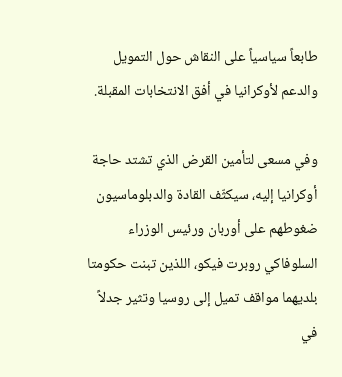طابعاً سياسياً على النقاش حول التمويل والدعم لأوكرانيا في أفق الانتخابات المقبلة.

وفي مسعى لتأمين القرض الذي تشتد حاجة أوكرانيا إليه، سيكثّف القادة والدبلوماسيون ضغوطهم على أوربان ورئيس الوزراء السلوفاكي روبرت فيكو، اللذين تبنت حكومتا بلديهما مواقف تميل إلى روسيا وتثير جدلاً في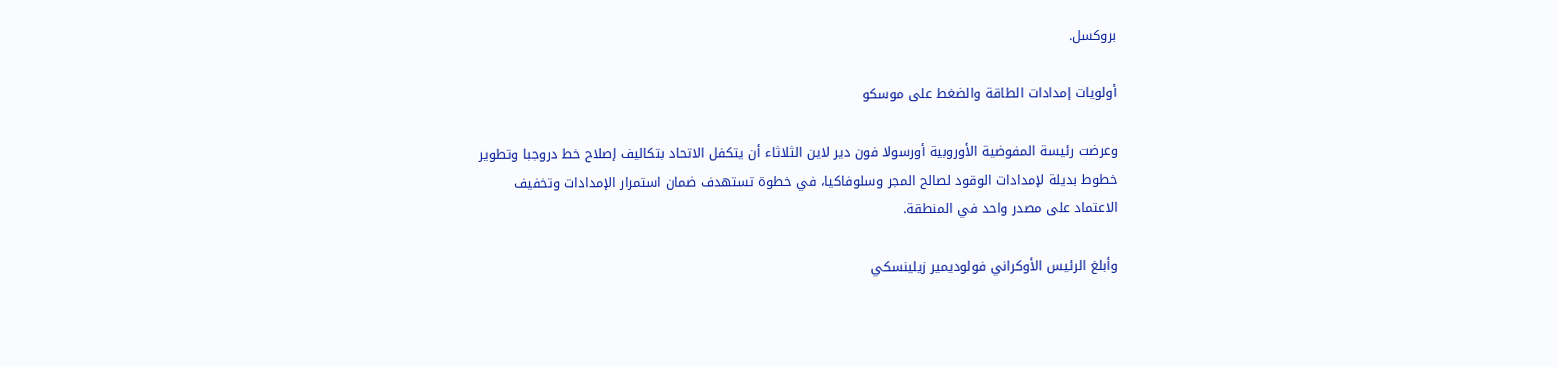بروكسل.

أولويات إمدادات الطاقة والضغط على موسكو

وعرضت رئيسة المفوضية الأوروبية أورسولا فون دير لاين الثلاثاء أن يتكفل الاتحاد بتكاليف إصلاح خط دروجبا وتطوير خطوط بديلة لإمدادات الوقود لصالح المجر وسلوفاكيا، في خطوة تستهدف ضمان استمرار الإمدادات وتخفيف الاعتماد على مصدر واحد في المنطقة.

وأبلغ الرئيس الأوكراني فولوديمير زيلينسكي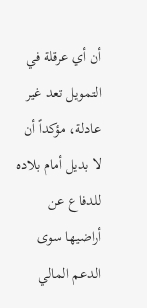أن أي عرقلة في التمويل تعد غير عادلة، مؤكداً أن لا بديل أمام بلاده للدفاع عن أراضيها سوى الدعم المالي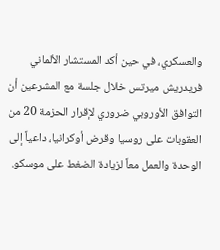والعسكري، في حين أكد المستشار الألماني فريدريش ميرتس خلال جلسة مع المشرعين أن التوافق الأوروبي ضروري لإقرار الحزمة 20 من العقوبات على روسيا وقرض أوكرانيا، داعياً إلى الوحدة والعمل معاً لزيادة الضغط على موسكو.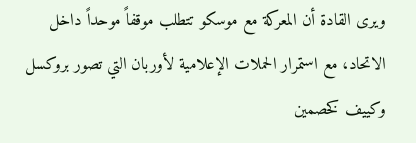ويرى القادة أن المعركة مع موسكو تتطلب موقفاً موحداً داخل الاتحاد، مع استمرار الحملات الإعلامية لأوربان التي تصور بروكسل وكييف كخصمين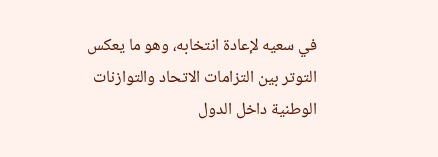في سعيه لإعادة انتخابه، وهو ما يعكس التوتر بين التزامات الاتحاد والتوازنات الوطنية داخل الدول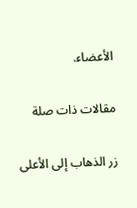الأعضاء.

مقالات ذات صلة

زر الذهاب إلى الأعلى